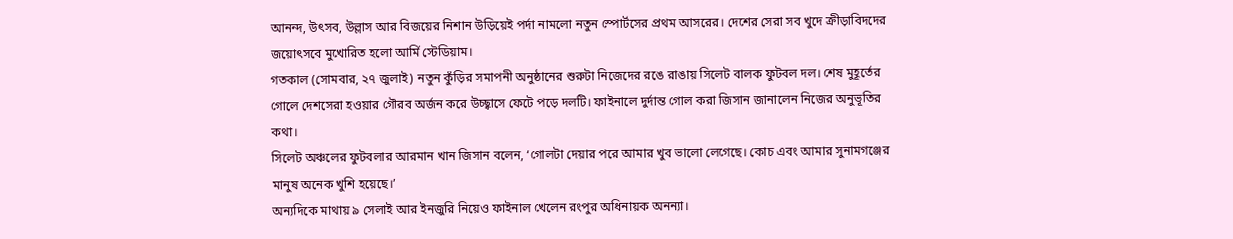আনন্দ, উৎসব, উল্লাস আর বিজয়ের নিশান উড়িয়েই পর্দা নামলো নতুন স্পোর্টসের প্রথম আসরের। দেশের সেরা সব খুদে ক্রীড়াবিদদের জয়োৎসবে মুখোরিত হলো আর্মি স্টেডিয়াম।
গতকাল (সোমবার, ২৭ জুলাই) নতুন কুঁড়ির সমাপনী অনুষ্ঠানের শুরুটা নিজেদের রঙে রাঙায় সিলেট বালক ফুটবল দল। শেষ মুহূর্তের গোলে দেশসেরা হওয়ার গৌরব অর্জন করে উচ্ছ্বাসে ফেটে পড়ে দলটি। ফাইনালে দুর্দান্ত গোল করা জিসান জানালেন নিজের অনুভূতির কথা।
সিলেট অঞ্চলের ফুটবলার আরমান খান জিসান বলেন, ‘গোলটা দেয়ার পরে আমার খুব ভালো লেগেছে। কোচ এবং আমার সুনামগঞ্জের মানুষ অনেক খুশি হয়েছে।’
অন্যদিকে মাথায় ৯ সেলাই আর ইনজুরি নিয়েও ফাইনাল খেলেন রংপুর অধিনায়ক অনন্যা।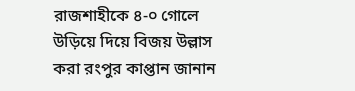রাজশাহীকে ৪-০ গোলে উড়িয়ে দিয়ে বিজয় উল্লাস করা রংপুর কাপ্তান জানান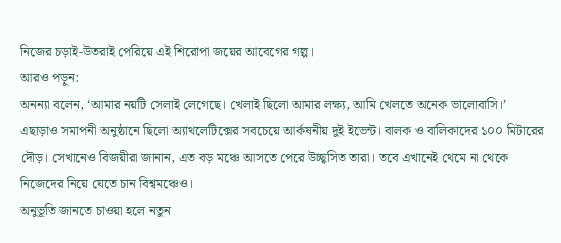নিজের চড়াই-উতরাই পেরিয়ে এই শিরোপা জয়ের আবেগের গল্প।
আরও পড়ুন:
অনন্যা বলেন, ‘আমার নয়টি সেলাই লেগেছে। খেলাই ছিলো আমার লক্ষ্য, আমি খেলতে অনেক ভালোবাসি।’
এছাড়াও সমাপনী অনুষ্ঠানে ছিলো অ্যাথলেটিক্সের সবচেয়ে আর্কষনীয় দুই ইভেন্ট। বালক ও বালিকাদের ১০০ মিটারের দৌড়। সেখানেও বিজয়ীরা জানান, এত বড় মঞ্চে আসতে পেরে উচ্ছ্বসিত তারা। তবে এখানেই থেমে না থেকে নিজেদের নিয়ে যেতে চান বিশ্বমঞ্চেও।
অনুভূতি জানতে চাওয়া হলে নতুন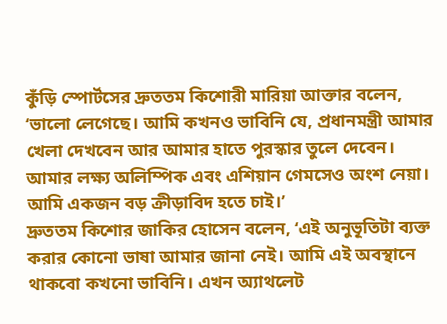কুঁড়ি স্পোর্টসের দ্রুততম কিশোরী মারিয়া আক্তার বলেন, ‘ভালো লেগেছে। আমি কখনও ভাবিনি যে, প্রধানমন্ত্রী আমার খেলা দেখবেন আর আমার হাতে পুরস্কার তুলে দেবেন। আমার লক্ষ্য অলিম্পিক এবং এশিয়ান গেমসেও অংশ নেয়া। আমি একজন বড় ক্রীড়াবিদ হতে চাই।’
দ্রুততম কিশোর জাকির হোসেন বলেন, ‘এই অনুভূতিটা ব্যক্ত করার কোনো ভাষা আমার জানা নেই। আমি এই অবস্থানে থাকবো কখনো ভাবিনি। এখন অ্যাথলেট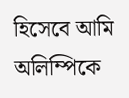হিসেবে আমি অলিম্পিকে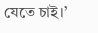যেতে চাই।’